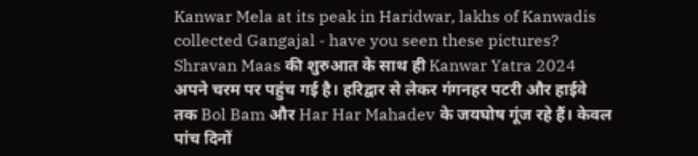Kanwar Mela at its peak in Haridwar, lakhs of Kanwadis collected Gangajal - have you seen these pictures?
Shravan Maas की शुरुआत के साथ ही Kanwar Yatra 2024 अपने चरम पर पहुंच गई है। हरिद्वार से लेकर गंगनहर पटरी और हाईवे तक Bol Bam और Har Har Mahadev के जयघोष गूंज रहे हैं। केवल पांच दिनों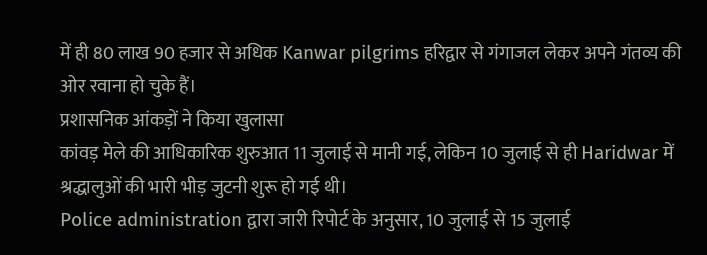में ही 80 लाख 90 हजार से अधिक Kanwar pilgrims हरिद्वार से गंगाजल लेकर अपने गंतव्य की ओर रवाना हो चुके हैं।
प्रशासनिक आंकड़ों ने किया खुलासा
कांवड़ मेले की आधिकारिक शुरुआत 11 जुलाई से मानी गई, लेकिन 10 जुलाई से ही Haridwar में श्रद्धालुओं की भारी भीड़ जुटनी शुरू हो गई थी।
Police administration द्वारा जारी रिपोर्ट के अनुसार, 10 जुलाई से 15 जुलाई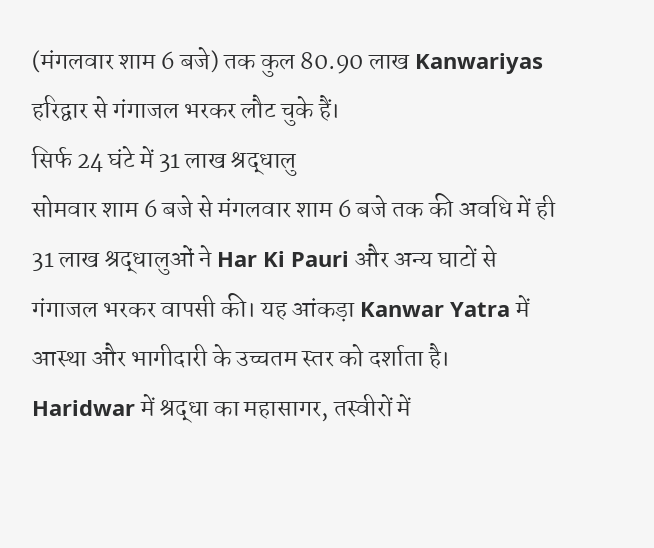(मंगलवार शाम 6 बजे) तक कुल 80.90 लाख Kanwariyas हरिद्वार से गंगाजल भरकर लौट चुके हैं।
सिर्फ 24 घंटे में 31 लाख श्रद्धालु
सोमवार शाम 6 बजे से मंगलवार शाम 6 बजे तक की अवधि में ही 31 लाख श्रद्धालुओं ने Har Ki Pauri और अन्य घाटों से गंगाजल भरकर वापसी की। यह आंकड़ा Kanwar Yatra में आस्था और भागीदारी के उच्चतम स्तर को दर्शाता है।
Haridwar में श्रद्धा का महासागर, तस्वीरों में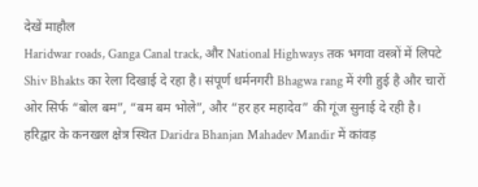देखें माहौल
Haridwar roads, Ganga Canal track, और National Highways तक भगवा वस्त्रों में लिपटे Shiv Bhakts का रेला दिखाई दे रहा है। संपूर्ण धर्मनगरी Bhagwa rang में रंगी हुई है और चारों ओर सिर्फ “बोल बम”, “बम बम भोले”, और “हर हर महादेव” की गूंज सुनाई दे रही है।
हरिद्वार के कनखल क्षेत्र स्थित Daridra Bhanjan Mahadev Mandir में कांवड़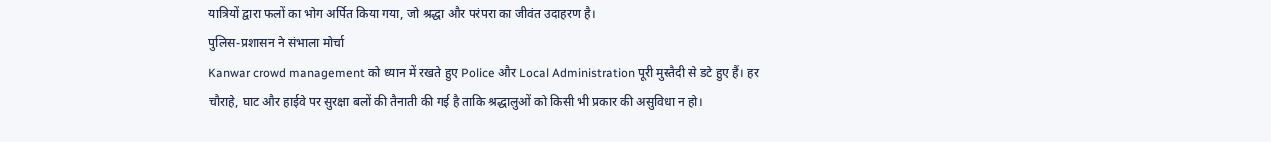यात्रियों द्वारा फलों का भोग अर्पित किया गया, जो श्रद्धा और परंपरा का जीवंत उदाहरण है।
पुलिस-प्रशासन ने संभाला मोर्चा
Kanwar crowd management को ध्यान में रखते हुए Police और Local Administration पूरी मुस्तैदी से डटे हुए हैं। हर चौराहे, घाट और हाईवे पर सुरक्षा बलों की तैनाती की गई है ताकि श्रद्धालुओं को किसी भी प्रकार की असुविधा न हो।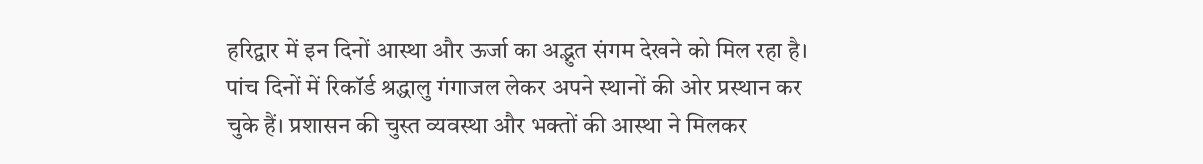हरिद्वार में इन दिनों आस्था और ऊर्जा का अद्भुत संगम देखने को मिल रहा है। पांच दिनों में रिकॉर्ड श्रद्धालु गंगाजल लेकर अपने स्थानों की ओर प्रस्थान कर चुके हैं। प्रशासन की चुस्त व्यवस्था और भक्तों की आस्था ने मिलकर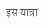इस यात्रा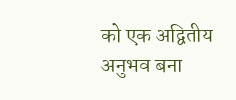को एक अद्वितीय अनुभव बना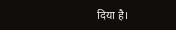दिया है।